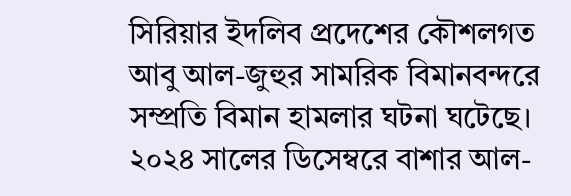সিরিয়ার ইদলিব প্রদেশের কৌশলগত আবু আল-জুহুর সামরিক বিমানবন্দরে সম্প্রতি বিমান হামলার ঘটনা ঘটেছে। ২০২৪ সালের ডিসেম্বরে বাশার আল-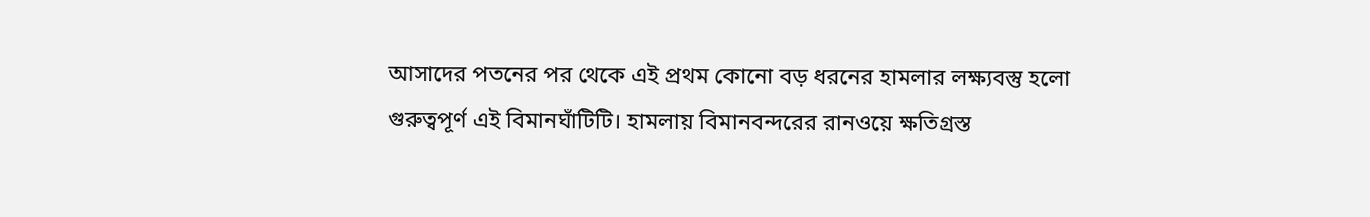আসাদের পতনের পর থেকে এই প্রথম কোনো বড় ধরনের হামলার লক্ষ্যবস্তু হলো গুরুত্বপূর্ণ এই বিমানঘাঁটিটি। হামলায় বিমানবন্দরের রানওয়ে ক্ষতিগ্রস্ত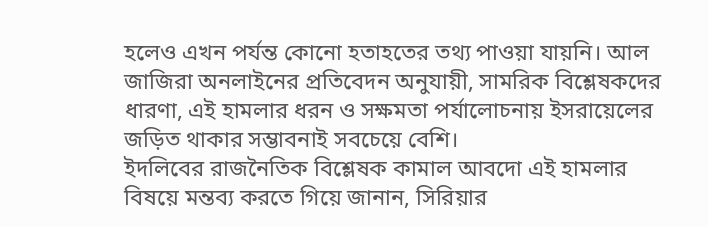হলেও এখন পর্যন্ত কোনো হতাহতের তথ্য পাওয়া যায়নি। আল জাজিরা অনলাইনের প্রতিবেদন অনুযায়ী, সামরিক বিশ্লেষকদের ধারণা, এই হামলার ধরন ও সক্ষমতা পর্যালোচনায় ইসরায়েলের জড়িত থাকার সম্ভাবনাই সবচেয়ে বেশি।
ইদলিবের রাজনৈতিক বিশ্লেষক কামাল আবদো এই হামলার বিষয়ে মন্তব্য করতে গিয়ে জানান, সিরিয়ার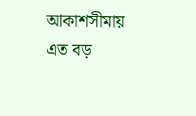আকাশসীমায় এত বড়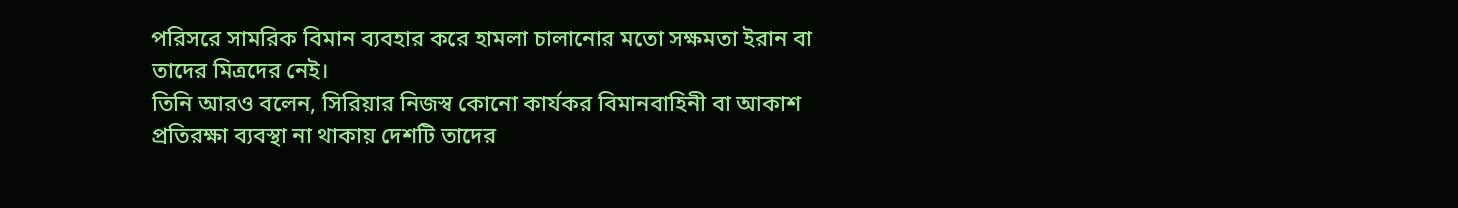পরিসরে সামরিক বিমান ব্যবহার করে হামলা চালানোর মতো সক্ষমতা ইরান বা তাদের মিত্রদের নেই।
তিনি আরও বলেন, সিরিয়ার নিজস্ব কোনো কার্যকর বিমানবাহিনী বা আকাশ প্রতিরক্ষা ব্যবস্থা না থাকায় দেশটি তাদের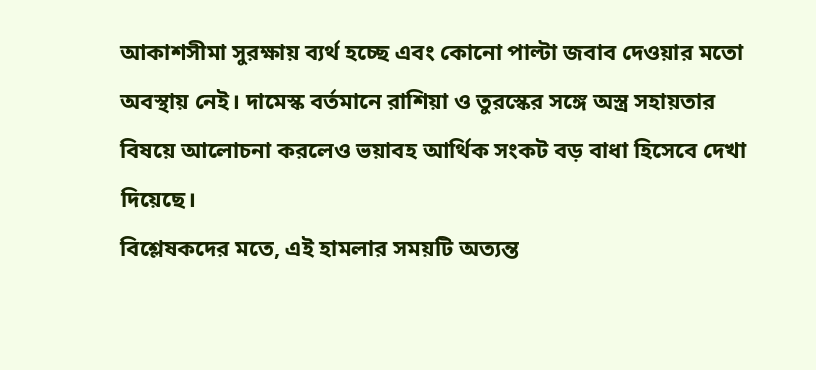আকাশসীমা সুরক্ষায় ব্যর্থ হচ্ছে এবং কোনো পাল্টা জবাব দেওয়ার মতো অবস্থায় নেই। দামেস্ক বর্তমানে রাশিয়া ও তুরস্কের সঙ্গে অস্ত্র সহায়তার বিষয়ে আলোচনা করলেও ভয়াবহ আর্থিক সংকট বড় বাধা হিসেবে দেখা দিয়েছে।
বিশ্লেষকদের মতে, এই হামলার সময়টি অত্যন্ত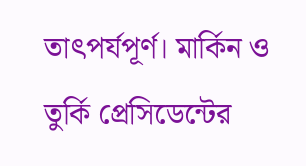তাৎপর্যপূর্ণ। মার্কিন ও তুর্কি প্রেসিডেন্টের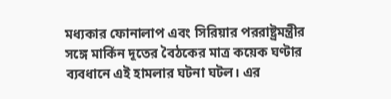মধ্যকার ফোনালাপ এবং সিরিয়ার পররাষ্ট্রমন্ত্রীর সঙ্গে মার্কিন দূতের বৈঠকের মাত্র কয়েক ঘণ্টার ব্যবধানে এই হামলার ঘটনা ঘটল। এর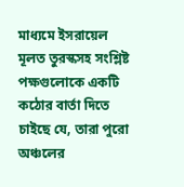মাধ্যমে ইসরায়েল মূলত তুরস্কসহ সংশ্লিষ্ট পক্ষগুলোকে একটি কঠোর বার্তা দিতে চাইছে যে, তারা পুরো অঞ্চলের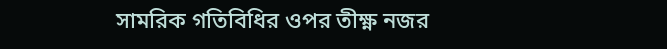সামরিক গতিবিধির ওপর তীক্ষ্ণ নজর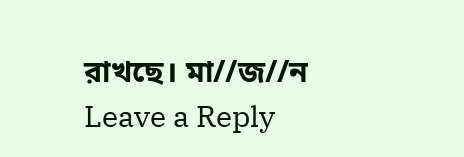রাখছে। মা//জ//ন
Leave a Reply